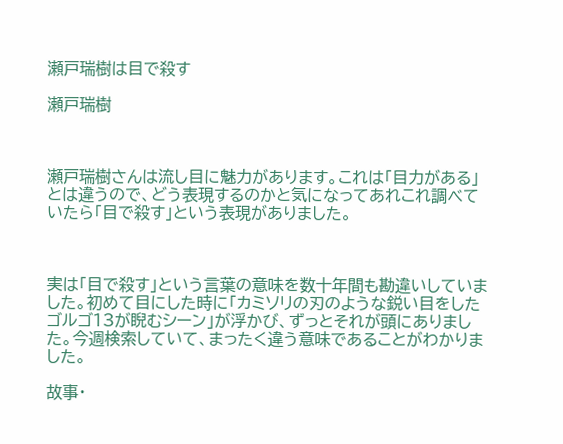瀬戸瑞樹は目で殺す

瀬戸瑞樹



瀬戸瑞樹さんは流し目に魅力があります。これは「目力がある」とは違うので、どう表現するのかと気になってあれこれ調べていたら「目で殺す」という表現がありました。



実は「目で殺す」という言葉の意味を数十年間も勘違いしていました。初めて目にした時に「カミソリの刃のような鋭い目をしたゴルゴ13が睨むシーン」が浮かび、ずっとそれが頭にありました。今週検索していて、まったく違う意味であることがわかりました。

故事・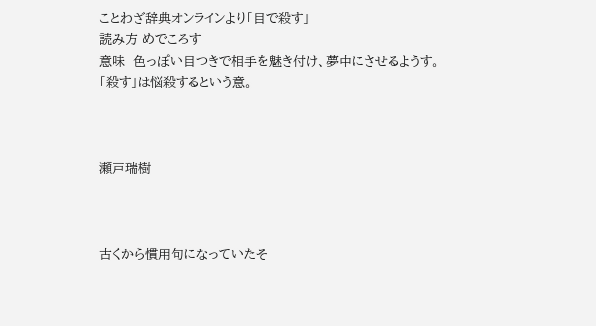ことわざ辞典オンラインより「目で殺す」
読み方 めでころす
意味  色っぽい目つきで相手を魅き付け、夢中にさせるようす。「殺す」は悩殺するという意。



瀬戸瑞樹



古くから慣用句になっていたそ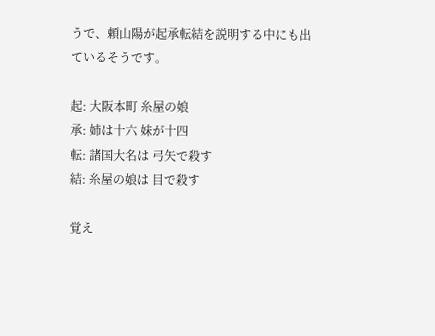うで、頼山陽が起承転結を説明する中にも出ているそうです。

起: 大阪本町 糸屋の娘
承: 姉は十六 妹が十四
転: 諸国大名は 弓矢で殺す
結: 糸屋の娘は 目で殺す

覚え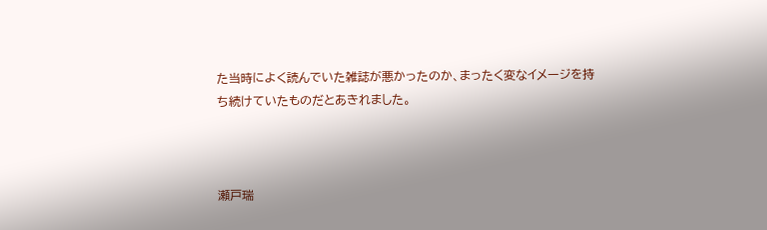た当時によく読んでいた雑誌が悪かったのか、まったく変なイメージを持ち続けていたものだとあきれました。



瀬戸瑞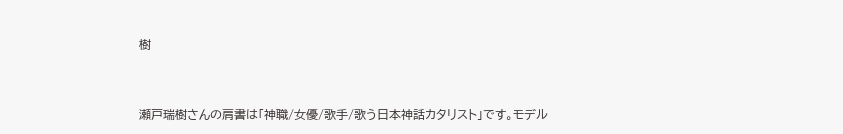樹



瀬戸瑞樹さんの肩書は「神職/女優/歌手/歌う日本神話カタリスト」です。モデル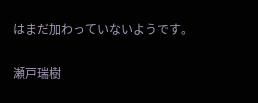はまだ加わっていないようです。

瀬戸瑞樹